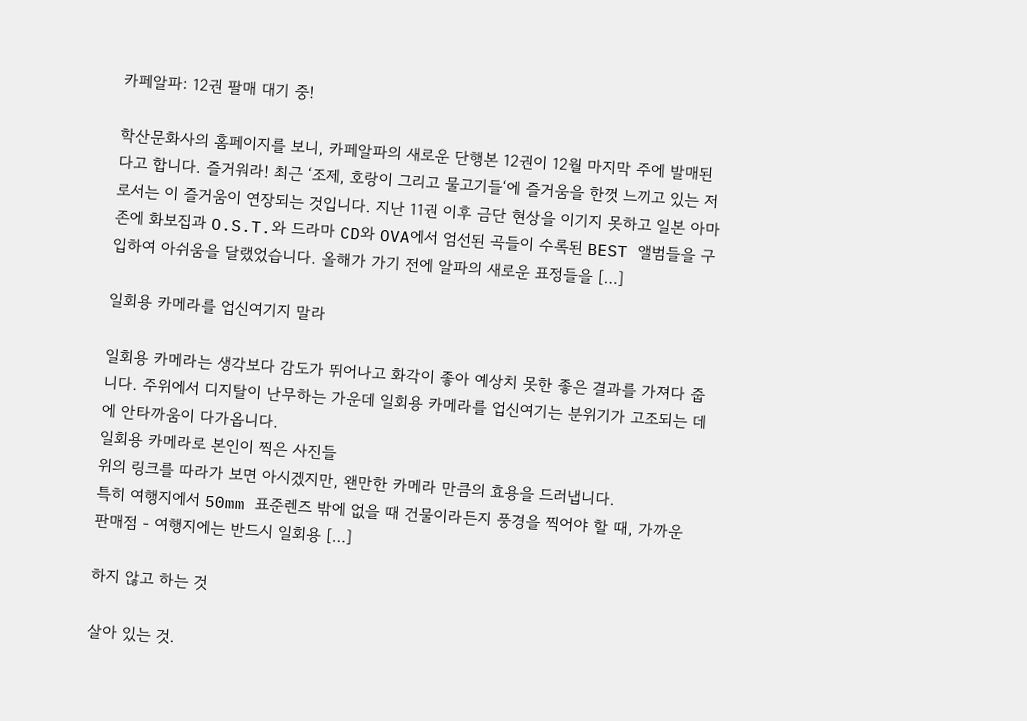카페알파: 12권 팔매 대기 중!

학산문화사의 홈페이지를 보니, 카페알파의 새로운 단행본 12권이 12월 마지막 주에 발매된다고 합니다. 즐거워라! 최근 ‘조제, 호랑이 그리고 물고기들‘에 즐거움을 한껏 느끼고 있는 저로서는 이 즐거움이 연장되는 것입니다. 지난 11권 이후 금단 현상을 이기지 못하고 일본 아마존에 화보집과 O.S.T.와 드라마 CD와 OVA에서 엄선된 곡들이 수록된 BEST 앨범들을 구입하여 아쉬움을 달랬었습니다. 올해가 가기 전에 알파의 새로운 표정들을 […]

일회용 카메라를 업신여기지 말라

일회용 카메라는 생각보다 감도가 뛰어나고 화각이 좋아 예상치 못한 좋은 결과를 가져다 줍니다. 주위에서 디지탈이 난무하는 가운데 일회용 카메라를 업신여기는 분위기가 고조되는 데에 안타까움이 다가옵니다.
일회용 카메라로 본인이 찍은 사진들
위의 링크를 따라가 보면 아시겠지만, 왠만한 카메라 만큼의 효용을 드러냅니다.
특히 여행지에서 50mm 표준렌즈 밖에 없을 때 건물이라든지 풍경을 찍어야 할 때, 가까운 판매점 - 여행지에는 반드시 일회용 […]

하지 않고 하는 것

살아 있는 것.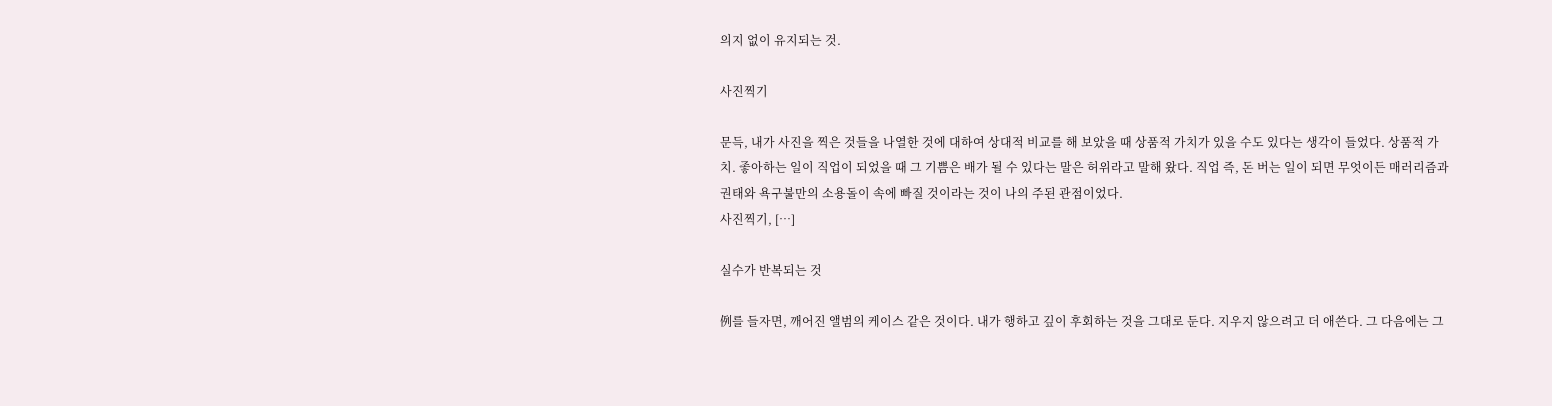의지 없이 유지되는 것.

사진찍기

문득, 내가 사진을 찍은 것들을 나열한 것에 대하여 상대적 비교를 해 보았을 때 상품적 가치가 있을 수도 있다는 생각이 들었다. 상품적 가치. 좋아하는 일이 직업이 되었을 때 그 기쁨은 배가 될 수 있다는 말은 허위라고 말해 왔다. 직업 즉, 돈 버는 일이 되면 무엇이든 매러리즘과 권태와 욕구불만의 소용돌이 속에 빠질 것이라는 것이 나의 주된 관점이었다.
사진찍기, […]

실수가 반복되는 것

例를 들자면, 깨어진 앨범의 케이스 같은 것이다. 내가 행하고 깊이 후회하는 것을 그대로 둔다. 지우지 않으려고 더 애쓴다. 그 다음에는 그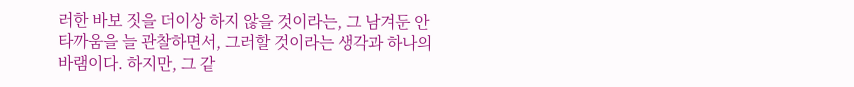러한 바보 짓을 더이상 하지 않을 것이라는, 그 남겨둔 안타까움을 늘 관찰하면서, 그러할 것이라는 생각과 하나의 바램이다. 하지만, 그 같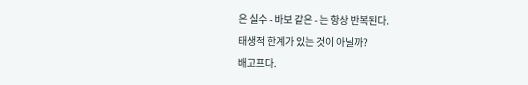은 실수 - 바보 같은 - 는 항상 반복된다.
태생적 한계가 있는 것이 아닐까?
배고프다.